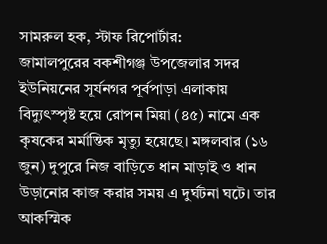সামরুল হক, স্টাফ রিপোর্টার:
জামালপুরের বকশীগঞ্জ উপজেলার সদর ইউনিয়নের সূর্যনগর পূর্বপাড়া এলাকায় বিদ্যুৎস্পৃষ্ট হয়ে রোপন মিয়া (৪৫) নামে এক কৃষকের মর্মান্তিক মৃত্যু হয়েছে। মঙ্গলবার (১৬ জুন) দুপুরে নিজ বাড়িতে ধান মাড়াই ও ধান উড়ানোর কাজ করার সময় এ দুর্ঘটনা ঘটে। তার আকস্মিক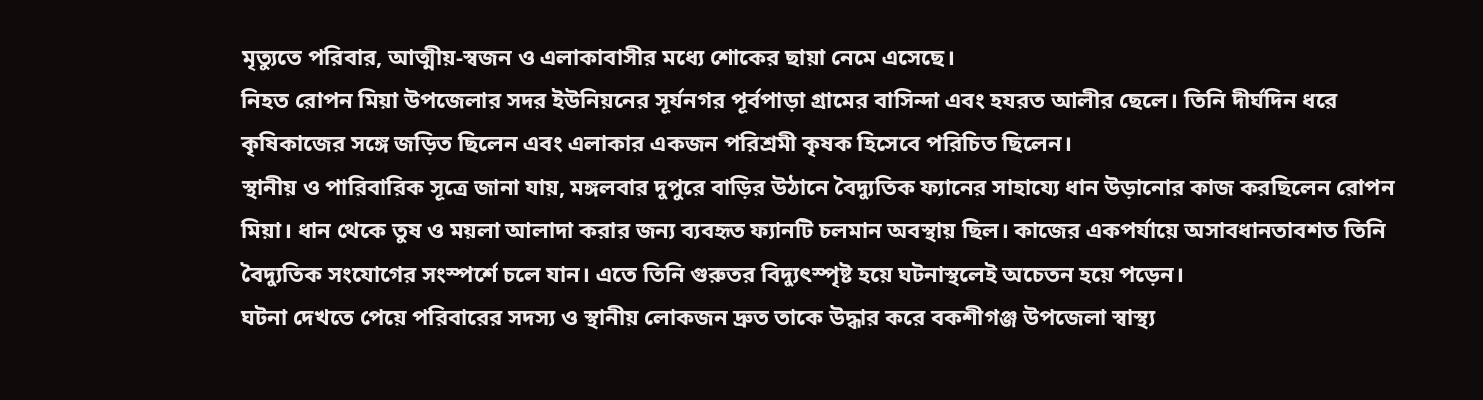মৃত্যুতে পরিবার, আত্মীয়-স্বজন ও এলাকাবাসীর মধ্যে শোকের ছায়া নেমে এসেছে।
নিহত রোপন মিয়া উপজেলার সদর ইউনিয়নের সূর্যনগর পূর্বপাড়া গ্রামের বাসিন্দা এবং হযরত আলীর ছেলে। তিনি দীর্ঘদিন ধরে কৃষিকাজের সঙ্গে জড়িত ছিলেন এবং এলাকার একজন পরিশ্রমী কৃষক হিসেবে পরিচিত ছিলেন।
স্থানীয় ও পারিবারিক সূত্রে জানা যায়, মঙ্গলবার দুপুরে বাড়ির উঠানে বৈদ্যুতিক ফ্যানের সাহায্যে ধান উড়ানোর কাজ করছিলেন রোপন মিয়া। ধান থেকে তুষ ও ময়লা আলাদা করার জন্য ব্যবহৃত ফ্যানটি চলমান অবস্থায় ছিল। কাজের একপর্যায়ে অসাবধানতাবশত তিনি বৈদ্যুতিক সংযোগের সংস্পর্শে চলে যান। এতে তিনি গুরুতর বিদ্যুৎস্পৃষ্ট হয়ে ঘটনাস্থলেই অচেতন হয়ে পড়েন।
ঘটনা দেখতে পেয়ে পরিবারের সদস্য ও স্থানীয় লোকজন দ্রুত তাকে উদ্ধার করে বকশীগঞ্জ উপজেলা স্বাস্থ্য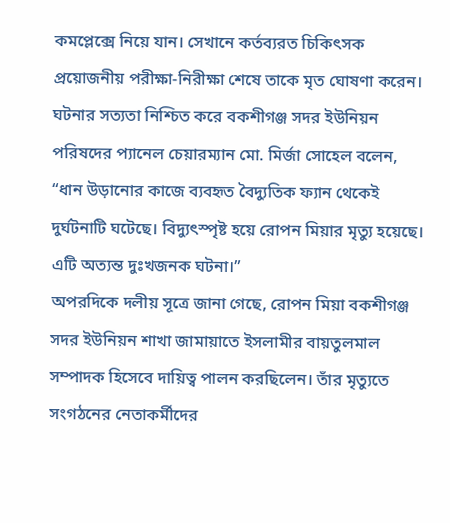কমপ্লেক্সে নিয়ে যান। সেখানে কর্তব্যরত চিকিৎসক প্রয়োজনীয় পরীক্ষা-নিরীক্ষা শেষে তাকে মৃত ঘোষণা করেন।
ঘটনার সত্যতা নিশ্চিত করে বকশীগঞ্জ সদর ইউনিয়ন পরিষদের প্যানেল চেয়ারম্যান মো. মির্জা সোহেল বলেন, “ধান উড়ানোর কাজে ব্যবহৃত বৈদ্যুতিক ফ্যান থেকেই দুর্ঘটনাটি ঘটেছে। বিদ্যুৎস্পৃষ্ট হয়ে রোপন মিয়ার মৃত্যু হয়েছে। এটি অত্যন্ত দুঃখজনক ঘটনা।”
অপরদিকে দলীয় সূত্রে জানা গেছে, রোপন মিয়া বকশীগঞ্জ সদর ইউনিয়ন শাখা জামায়াতে ইসলামীর বায়তুলমাল সম্পাদক হিসেবে দায়িত্ব পালন করছিলেন। তাঁর মৃত্যুতে সংগঠনের নেতাকর্মীদের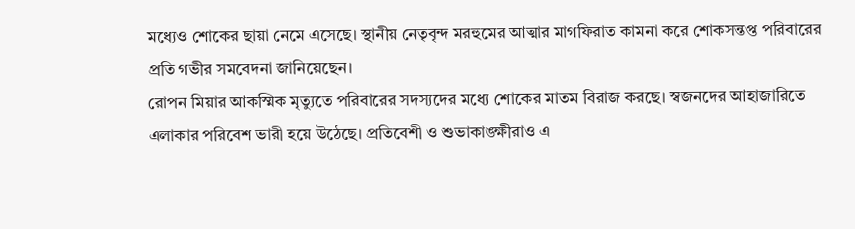মধ্যেও শোকের ছায়া নেমে এসেছে। স্থানীয় নেতৃবৃন্দ মরহুমের আত্মার মাগফিরাত কামনা করে শোকসন্তপ্ত পরিবারের প্রতি গভীর সমবেদনা জানিয়েছেন।
রোপন মিয়ার আকস্মিক মৃত্যুতে পরিবারের সদস্যদের মধ্যে শোকের মাতম বিরাজ করছে। স্বজনদের আহাজারিতে এলাকার পরিবেশ ভারী হয়ে উঠেছে। প্রতিবেশী ও শুভাকাঙ্ক্ষীরাও এ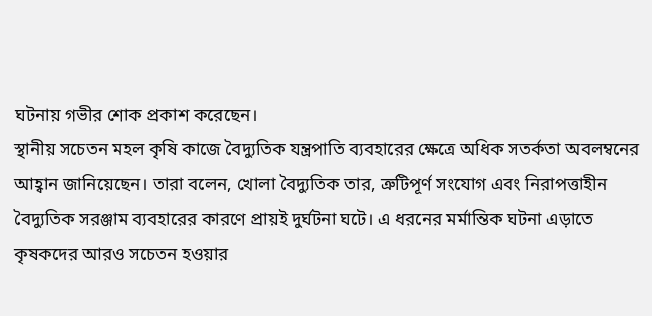ঘটনায় গভীর শোক প্রকাশ করেছেন।
স্থানীয় সচেতন মহল কৃষি কাজে বৈদ্যুতিক যন্ত্রপাতি ব্যবহারের ক্ষেত্রে অধিক সতর্কতা অবলম্বনের আহ্বান জানিয়েছেন। তারা বলেন, খোলা বৈদ্যুতিক তার, ত্রুটিপূর্ণ সংযোগ এবং নিরাপত্তাহীন বৈদ্যুতিক সরঞ্জাম ব্যবহারের কারণে প্রায়ই দুর্ঘটনা ঘটে। এ ধরনের মর্মান্তিক ঘটনা এড়াতে কৃষকদের আরও সচেতন হওয়ার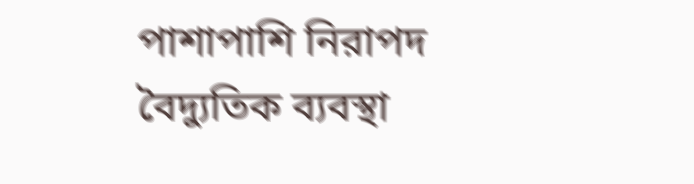পাশাপাশি নিরাপদ বৈদ্যুতিক ব্যবস্থা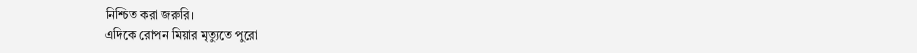নিশ্চিত করা জরুরি।
এদিকে রোপন মিয়ার মৃত্যুতে পুরো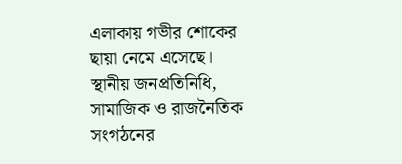এলাকায় গভীর শোকের ছায়া নেমে এসেছে। স্থানীয় জনপ্রতিনিধি, সামাজিক ও রাজনৈতিক সংগঠনের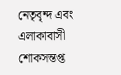নেতৃবৃন্দ এবং এলাকাবাসী শোকসন্তপ্ত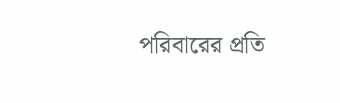পরিবারের প্রতি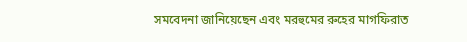সমবেদনা জানিয়েছেন এবং মরহুমের রুহের মাগফিরাত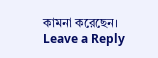কামনা করেছেন।
Leave a Reply